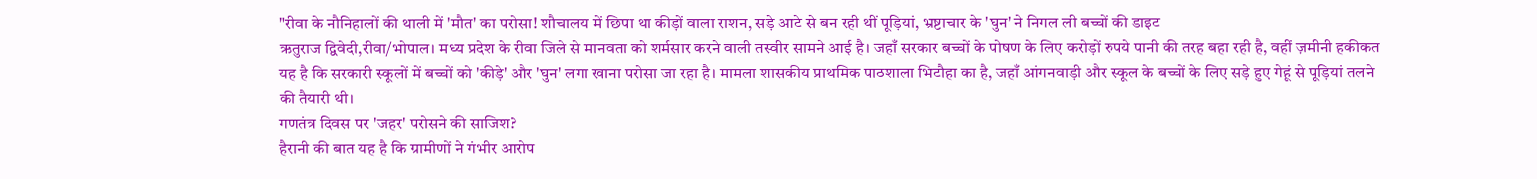"रीवा के नौनिहालों की थाली में 'मौत' का परोसा! शौचालय में छिपा था कीड़ों वाला राशन, सड़े आटे से बन रही थीं पूड़ियां, भ्रष्टाचार के 'घुन' ने निगल ली बच्चों की डाइट
ऋतुराज द्विवेदी,रीवा/भोपाल। मध्य प्रदेश के रीवा जिले से मानवता को शर्मसार करने वाली तस्वीर सामने आई है। जहाँ सरकार बच्चों के पोषण के लिए करोड़ों रुपये पानी की तरह बहा रही है, वहीं ज़मीनी हकीकत यह है कि सरकारी स्कूलों में बच्चों को 'कीड़े' और 'घुन' लगा खाना परोसा जा रहा है। मामला शासकीय प्राथमिक पाठशाला भिटौहा का है, जहाँ आंगनवाड़ी और स्कूल के बच्चों के लिए सड़े हुए गेहूं से पूड़ियां तलने की तैयारी थी।
गणतंत्र दिवस पर 'जहर' परोसने की साजिश?
हैरानी की बात यह है कि ग्रामीणों ने गंभीर आरोप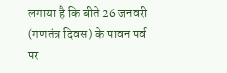लगाया है कि बीते 26 जनवरी (गणतंत्र दिवस) के पावन पर्व पर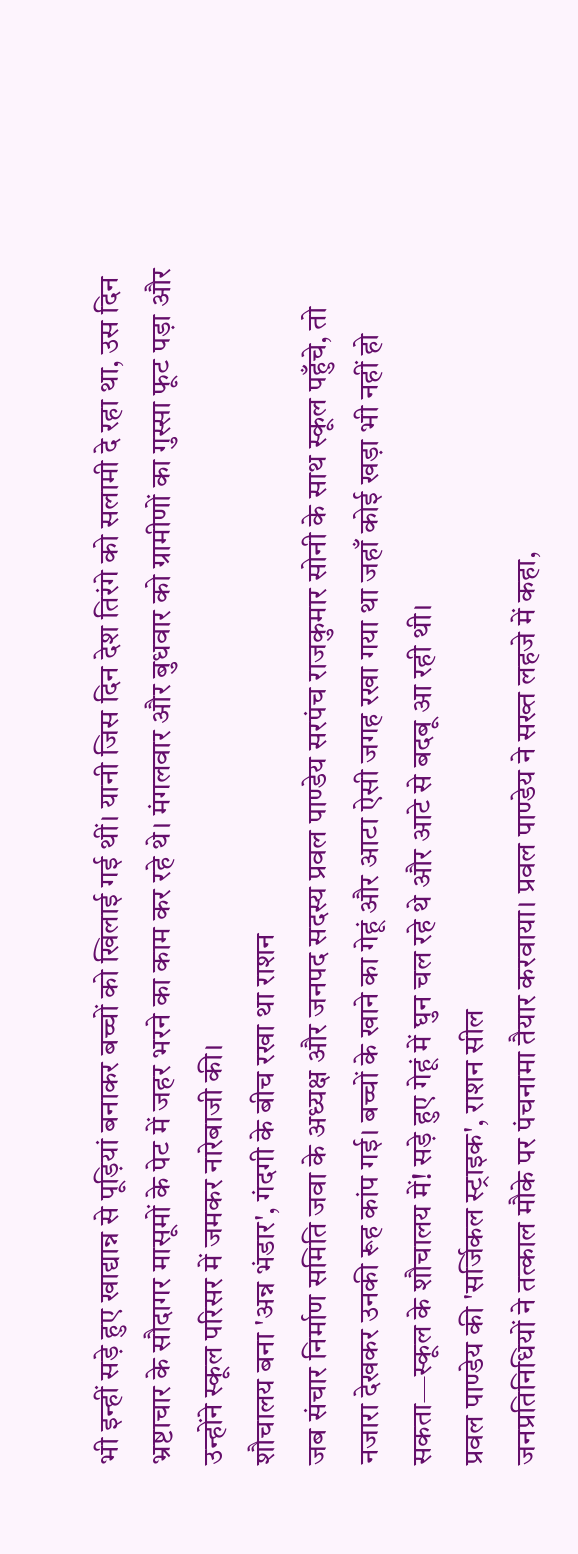भी इन्हीं सड़े हुए खाद्यान्न से पूड़ियां बनाकर बच्चों को खिलाई गई थीं। यानी जिस दिन देश तिरंगे को सलामी दे रहा था, उस दिन भ्रष्टाचार के सौदागर मासूमों के पेट में जहर भरने का काम कर रहे थे। मंगलवार और बुधवार को ग्रामीणों का गुस्सा फूट पड़ा और उन्होंने स्कूल परिसर में जमकर नारेबाजी की।
शौचालय बना 'अन्न भंडार', गंदगी के बीच रखा था राशन
जब संचार निर्माण समिति जवा के अध्यक्ष और जनपद सदस्य प्रवल पाण्डेय सरपंच राजकुमार सोनी के साथ स्कूल पहुँचे, तो नजारा देखकर उनकी रूह कांप गई। बच्चों के खाने का गेहूं और आटा ऐसी जगह रखा गया था जहाँ कोई खड़ा भी नहीं हो सकता—स्कूल के शौचालय में! सड़े हुए गेहूं में घुन चल रहे थे और आटे से बदबू आ रही थी।
प्रवल पाण्डेय की 'सर्जिकल स्ट्राइक', राशन सील
जनप्रतिनिधियों ने तत्काल मौके पर पंचनामा तैयार करवाया। प्रवल पाण्डेय ने सख्त लहजे में कहा,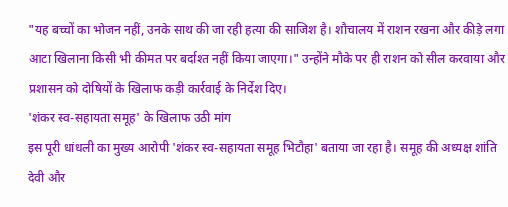"यह बच्चों का भोजन नहीं, उनके साथ की जा रही हत्या की साजिश है। शौचालय में राशन रखना और कीड़े लगा आटा खिलाना किसी भी कीमत पर बर्दाश्त नहीं किया जाएगा।" उन्होंने मौके पर ही राशन को सील करवाया और प्रशासन को दोषियों के खिलाफ कड़ी कार्रवाई के निर्देश दिए।
'शंकर स्व-सहायता समूह' के खिलाफ उठी मांग
इस पूरी धांधली का मुख्य आरोपी 'शंकर स्व-सहायता समूह भिटौहा' बताया जा रहा है। समूह की अध्यक्ष शांति देवी और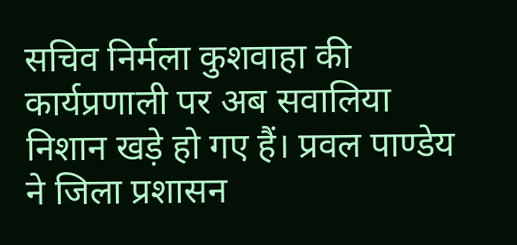सचिव निर्मला कुशवाहा की कार्यप्रणाली पर अब सवालिया निशान खड़े हो गए हैं। प्रवल पाण्डेय ने जिला प्रशासन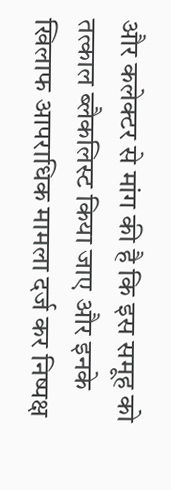और कलेक्टर से मांग की है कि इस समूह को तत्काल ब्लैकलिस्ट किया जाए और इनके खिलाफ आपराधिक मामला दर्ज कर निष्पक्ष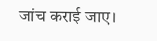जांच कराई जाए।